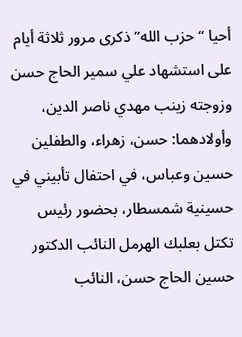أحيا “حزب الله” ذكرى مرور ثلاثة أيام على استشهاد علي سمير الحاج حسن وزوجته زينب مهدي ناصر الدين، وأولادهما: حسن، زهراء، والطفلين حسين وعباس، في احتفال تأبيني في حسينية شمسطار، بحضور رئيس تكتل بعلبك الهرمل النائب الدكتور حسين الحاج حسن، النائب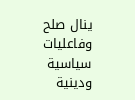ينال صلح وفاعليات سياسية ودينية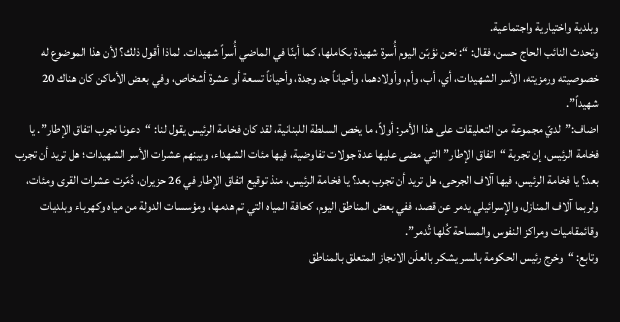وبلدية واختيارية واجتماعية.
وتحدث النائب الحاج حسن، فقال: “: نحن نؤبّن اليوم أُسرة شهيدة بكاملها، كما أبنّا في الماضي أُسراً شهيدات. لماذا أقول ذلك؟ لأن هذا الموضوع له خصوصيته ورمزيته، الأسر الشهيدات، أي، أب، وأم، وأولادهما، وأحياناً جد وجدة، وأحياناً تسعة أو عشرة أشخاص، وفي بعض الأماكن كان هناك 20 شهيداً”.
اضاف:”لديّ مجموعة من التعليقات على هذا الأمر: أولاً، ما يخص السلطة اللبنانية، لقد كان فخامة الرئيس يقول لنا: “دعونا نجرب اتفاق الإطار”. يا فخامة الرئيس، إن تجربة “اتفاق الإطار” التي مضى عليها عدة جولات تفاوضية، فيها مئات الشهداء، وبينهم عشرات الأسر الشهيدات؛ هل تريد أن تجرب بعد؟ يا فخامة الرئيس، فيها آلاف الجرحى، هل تريد أن تجرب بعد؟ يا فخامة الرئيس، منذ توقيع اتفاق الإطار في 26 حزيران، دُمّرت عشرات القرى ومئات، ولربما آلاف المنازل، والإسرائيلي يدمر عن قصد، ففي بعض المناطق اليوم، كحافة المياه التي تم هدمها، ومؤسسات الدولة من مياه وكهرباء وبلديات وقائمقاميات ومراكز النفوس والمساحة كُلها تُدمر”.
وتابع: “وخرج رئيس الحكومة بالسر يشكر بالعلَن الانجاز المتعلق بالمناطق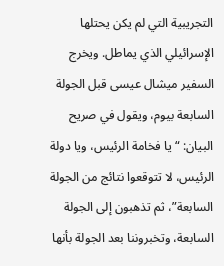التجريبية التي لم يكن يحتلها الإسرائيلي الذي يماطل. ويخرج السفير ميشال عيسى قبل الجولة السابعة بيوم، ويقول في صريح البيان: “يا فخامة الرئيس، ويا دولة الرئيس، لا تتوقعوا نتائج من الجولة السابعة”، ثم تذهبون إلى الجولة السابعة، وتخبروننا بعد الجولة بأنها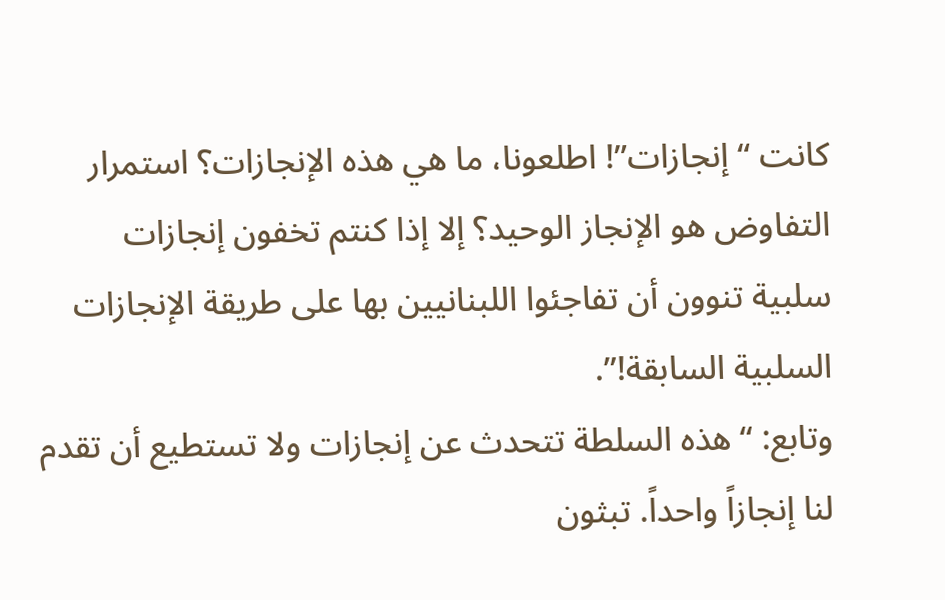كانت “إنجازات”! اطلعونا، ما هي هذه الإنجازات؟ استمرار التفاوض هو الإنجاز الوحيد؟ إلا إذا كنتم تخفون إنجازات سلبية تنوون أن تفاجئوا اللبنانيين بها على طريقة الإنجازات السلبية السابقة!”.
وتابع: “هذه السلطة تتحدث عن إنجازات ولا تستطيع أن تقدم لنا إنجازاً واحداً. تبثون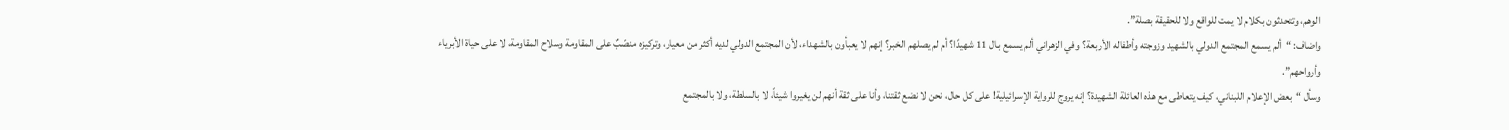الوهم، وتتحدثون بكلام لا يمت للواقع ولا للحقيقة بصلة”.
واضاف: “ألم يسمع المجتمع الدولي بالشهيد وزوجته وأطفاله الأربعة؟ وفي الزهراني ألم يسمع بـال 11 شهيدًا؟ أم لم يصلهم الخبر؟ إنهم لا يعبأون بالشهداء، لأن المجتمع الدولي لديه أكثر من معيار، وتركيزه منصّبٌ على المقاومة وسلاح المقاومة، لا على حياة الأبرياء وأرواحهم”.
وسأل “بعض الإعلام اللبناني، كيف يتعاطى مع هذه العائلة الشهيدة؟ إنه يروج للرواية الإسرائيلية! على كل حال، نحن لا نضع ثقتنا، وأنا على ثقة أنهم لن يغيروا شيئاً، لا بالسلطة، ولا بالمجتمع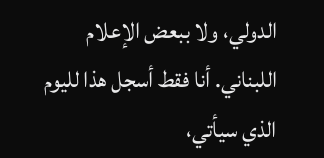الدولي، ولا ببعض الإعلام اللبناني. أنا فقط أسجل هذا لليوم الذي سيأتي،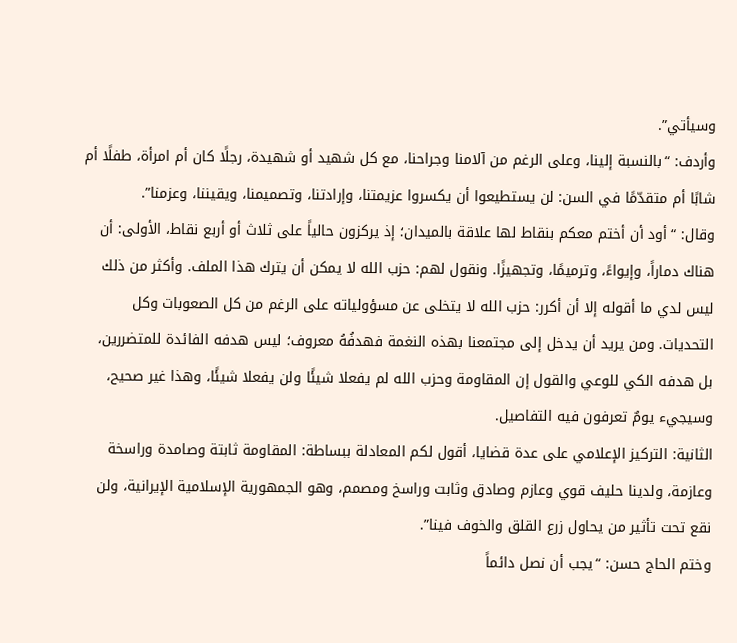وسيأتي”.
وأردف: “بالنسبة إلينا، وعلى الرغم من آلامنا وجراحنا، مع كل شهيد أو شهيدة، رجلًا كان أم امرأة، طفلًا أم شابًا أم متقدّمًا في السن: لن يستطيعوا أن يكسروا عزيمتنا، وإرادتنا، وتصميمنا، ويقيننا، وعزمنا”.
وقال: “أود أن أختم معكم بنقاط لها علاقة بالميدان؛ إذ يركزون حالياً على ثلاث أو أربع نقاط، الأولى: أن هناك دماراً، وإيواءً، وترميمًا، وتجهيزًا. ونقول لهم: حزب الله لا يمكن أن يترك هذا الملف. وأكثر من ذلك ليس لدي ما أقوله إلا أن أكرر: حزب الله لا يتخلى عن مسؤولياته على الرغم من كل الصعوبات وكل التحديات. ومن يريد أن يدخل إلى مجتمعنا بهذه النغمة فهدفُهُ معروف؛ ليس هدفه الفائدة للمتضررين، بل هدفه الكي للوعي والقول إن المقاومة وحزب الله لم يفعلا شيئًا ولن يفعلا شيئًا، وهذا غير صحيح، وسيجيء يومٌ تعرفون فيه التفاصيل.
الثانية: التركيز الإعلامي على عدة قضايا، أقول لكم المعادلة ببساطة: المقاومة ثابتة وصامدة وراسخة وعازمة، ولدينا حليف قوي وعازم وصادق وثابت وراسخ ومصمم، وهو الجمهورية الإسلامية الإيرانية، ولن نقع تحت تأثير من يحاول زرع القلق والخوف فينا”.
وختم الحاج حسن: “يجب أن نصل دائماً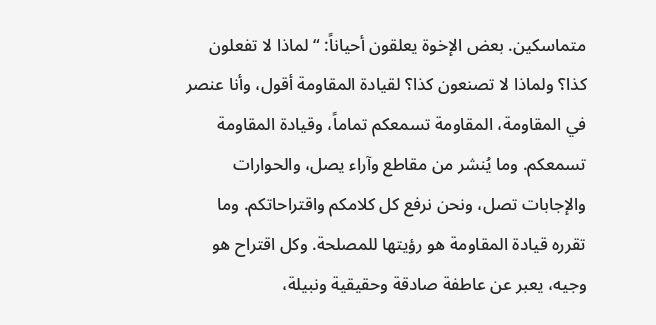متماسكين. بعض الإخوة يعلقون أحياناً: “لماذا لا تفعلون كذا؟ ولماذا لا تصنعون كذا؟ لقيادة المقاومة أقول، وأنا عنصر في المقاومة، المقاومة تسمعكم تماماً، وقيادة المقاومة تسمعكم. وما يُنشر من مقاطع وآراء يصل، والحوارات والإجابات تصل، ونحن نرفع كل كلامكم واقتراحاتكم. وما تقرره قيادة المقاومة هو رؤيتها للمصلحة. وكل اقتراح هو وجيه، يعبر عن عاطفة صادقة وحقيقية ونبيلة،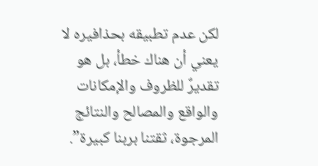لكن عدم تطبيقه بحذافيره لا يعني أن هناك خطأ، بل هو تقديرٌ للظروف والإمكانات والواقع والمصالح والنتائج المرجوة، ثقتنا بربنا كبيرة”.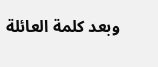وبعد كلمة العائلة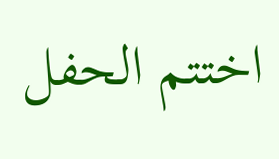اختتم الحفل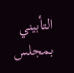التأبيني بمجلس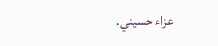عزاء حسيني.